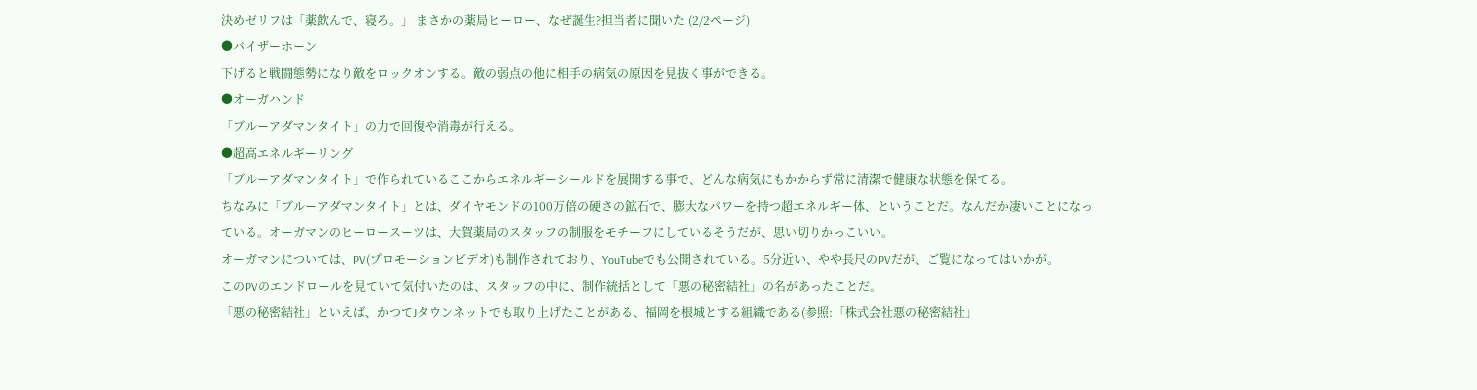決めゼリフは「薬飲んで、寝ろ。」 まさかの薬局ヒーロー、なぜ誕生?担当者に聞いた (2/2ページ)
●バイザーホーン
下げると戦闘態勢になり敵をロックオンする。敵の弱点の他に相手の病気の原因を見抜く事ができる。
●オーガハンド
「ブルーアダマンタイト」の力で回復や消毒が行える。
●超高エネルギーリング
「ブルーアダマンタイト」で作られているここからエネルギーシールドを展開する事で、どんな病気にもかからず常に清潔で健康な状態を保てる。
ちなみに「ブルーアダマンタイト」とは、ダイヤモンドの100万倍の硬さの鉱石で、膨大なパワーを持つ超エネルギー体、ということだ。なんだか凄いことになっている。オーガマンのヒーロースーツは、大賀薬局のスタッフの制服をモチーフにしているそうだが、思い切りかっこいい。
オーガマンについては、PV(プロモーションビデオ)も制作されており、YouTubeでも公開されている。5分近い、やや長尺のPVだが、ご覧になってはいかが。
このPVのエンドロールを見ていて気付いたのは、スタッフの中に、制作統括として「悪の秘密結社」の名があったことだ。
「悪の秘密結社」といえば、かつてJタウンネットでも取り上げたことがある、福岡を根城とする組織である(参照:「株式会社悪の秘密結社」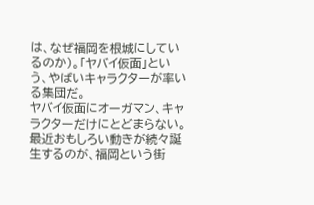は、なぜ福岡を根城にしているのか)。「ヤバイ仮面」という、やばいキャラクターが率いる集団だ。
ヤバイ仮面にオーガマン、キャラクターだけにとどまらない。最近おもしろい動きが続々誕生するのが、福岡という街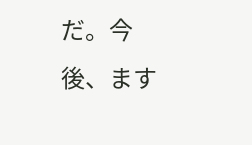だ。今後、ます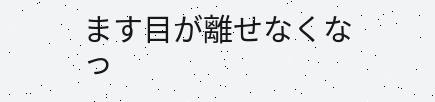ます目が離せなくなっ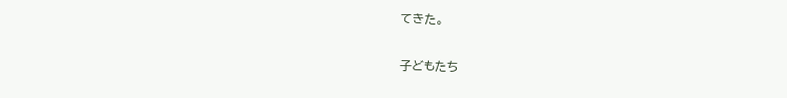てきた。

子どもたち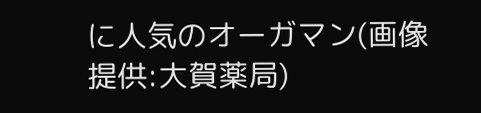に人気のオーガマン(画像提供:大賀薬局)